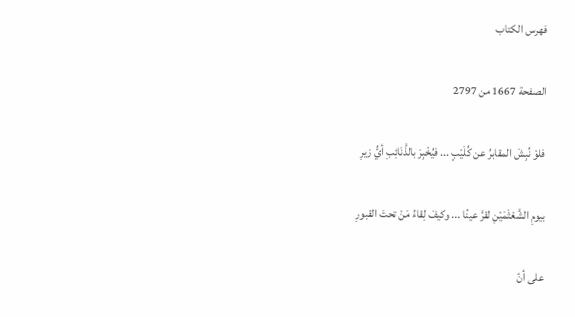فهرس الكتاب

الصفحة 1667 من 2797

فلوْ نُبِشَ المقابرُ عن كُلَيْبٍ ... فيُخْبِرَ بالذَّنَائِبِ أيُّ زيرِ

بيومِ الشَّعْثَمَيْنِ لقرَّ عينًا ... وكيفَ لِقاءُ مَنْ تحتَ القبورِ

على أنّ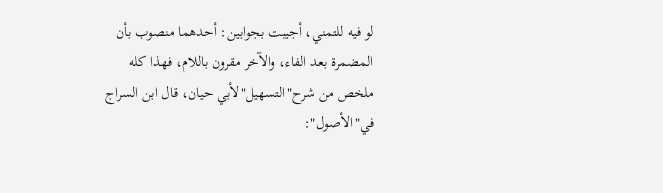لو فيه للتمني، أجيبت بجوابين: أحدهما منصوب بأن المضمرة بعد الفاء، والآخر مقرون باللام، فهذا كله ملخص من شرح"التسهيل"لأبي حيان، قال ابن السراج في"الأصول":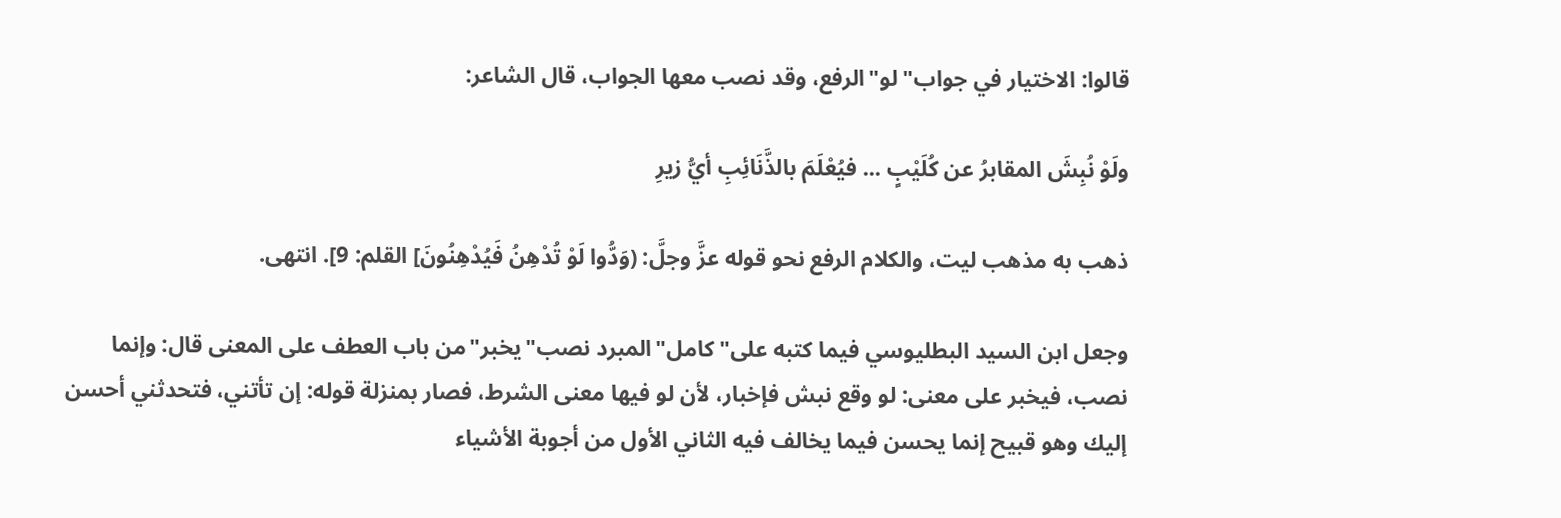قالوا: الاختيار في جواب"لو"الرفع، وقد نصب معها الجواب، قال الشاعر:

ولَوْ نُبِشَ المقابرُ عن كُلَيْبٍ ... فيُعْلَمَ بالذَّنَائِبِ أيُّ زيرِ

ذهب به مذهب ليت، والكلام الرفع نحو قوله عزَّ وجلَّ: (وَدُّوا لَوْ تُدْهِنُ فَيُدْهِنُونَ] القلم: 9]. انتهى.

وجعل ابن السيد البطليوسي فيما كتبه على"كامل"المبرد نصب"يخبر"من باب العطف على المعنى قال: وإنما نصب، فيخبر على معنى: لو وقع نبش فإخبار، لأن لو فيها معنى الشرط، فصار بمنزلة قوله: إن تأتني، فتحدثني أحسن إليك وهو قبيح إنما يحسن فيما يخالف فيه الثاني الأول من أجوبة الأشياء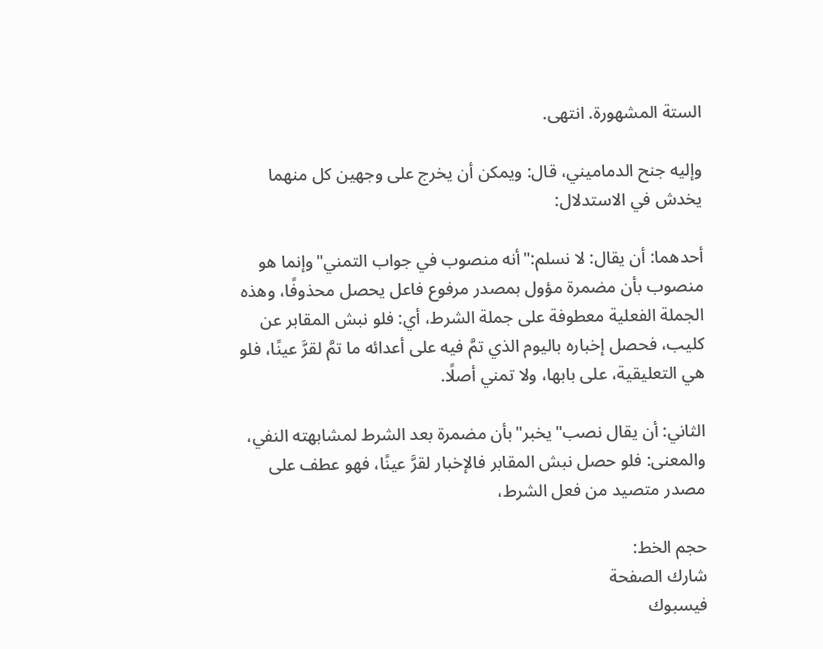الستة المشهورة. انتهى.

وإليه جنح الدماميني، قال: ويمكن أن يخرج على وجهين كل منهما يخدش في الاستدلال:

أحدهما: أن يقال: لا نسلم:"أنه منصوب في جواب التمني"وإنما هو منصوب بأن مضمرة مؤول بمصدر مرفوع فاعل يحصل محذوفًا، وهذه الجملة الفعلية معطوفة على جملة الشرط، أي: فلو نبش المقابر عن كليب، فحصل إخباره باليوم الذي تمَّ فيه على أعدائه ما تمَّ لقرَّ عينًا، فلو هي التعليقية، على بابها، ولا تمني أصلًا.

الثاني: أن يقال نصب"يخبر"بأن مضمرة بعد الشرط لمشابهته النفي، والمعنى: فلو حصل نبش المقابر فالإخبار لقرَّ عينًا، فهو عطف على مصدر متصيد من فعل الشرط،

حجم الخط:
شارك الصفحة
فيسبوك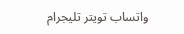واتساب تويتر تليجرام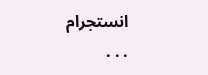انستجرام
. . .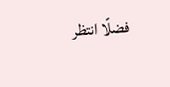فضلًا انتظر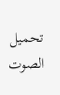تحميل الصوت